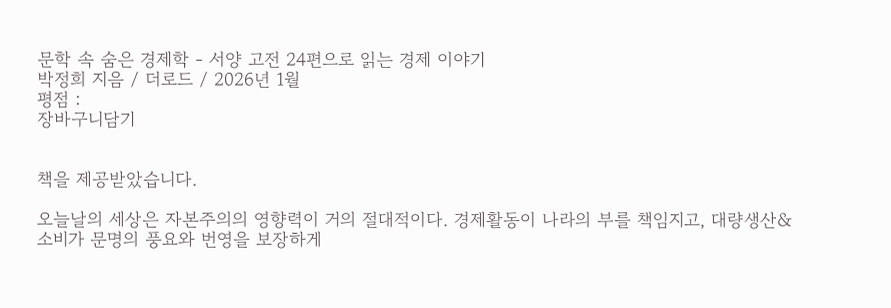문학 속 숨은 경제학 - 서양 고전 24편으로 읽는 경제 이야기
박정희 지음 / 더로드 / 2026년 1월
평점 :
장바구니담기


책을 제공받았습니다.

오늘날의 세상은 자본주의의 영향력이 거의 절대적이다. 경제활동이 나라의 부를 책임지고, 대량생산&소비가 문명의 풍요와 번영을 보장하게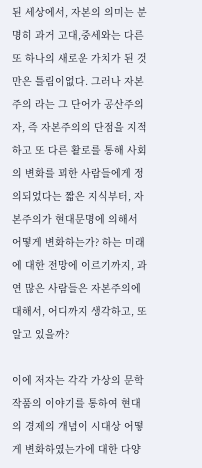된 세상에서, 자본의 의미는 분명히 과거 고대,중세와는 다른 또 하나의 새로운 가치가 된 것만은 틀림이없다. 그러나 자본주의 라는 그 단어가 공산주의자, 즉 자본주의의 단점을 지적하고 또 다른 활로를 통해 사회의 변화를 꾀한 사람들에게 정의되었다는 짧은 지식부터, 자본주의가 현대문명에 의해서 어떻게 변화하는가? 하는 미래에 대한 전망에 이르기까지, 과연 많은 사람들은 자본주의에 대해서, 어디까지 생각하고, 또 알고 있을까?

이에 저자는 각각 가상의 문학 작품의 이야기를 통하여 현대의 경제의 개념이 시대상 어떻게 변화하였는가에 대한 다양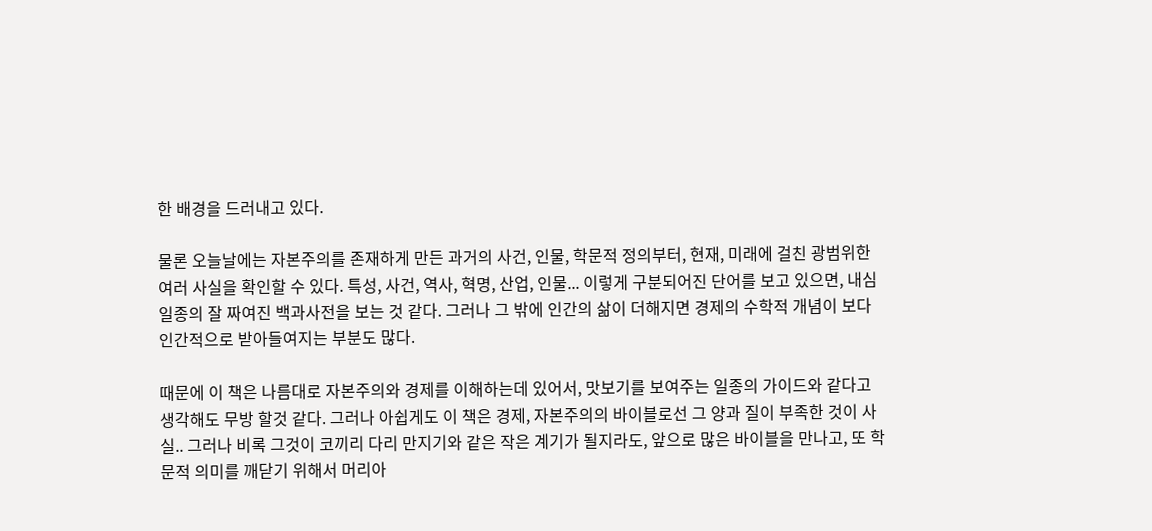한 배경을 드러내고 있다.

물론 오늘날에는 자본주의를 존재하게 만든 과거의 사건, 인물, 학문적 정의부터, 현재, 미래에 걸친 광범위한 여러 사실을 확인할 수 있다. 특성, 사건, 역사, 혁명, 산업, 인물... 이렇게 구분되어진 단어를 보고 있으면, 내심 일종의 잘 짜여진 백과사전을 보는 것 같다. 그러나 그 밖에 인간의 삶이 더해지면 경제의 수학적 개념이 보다 인간적으로 받아들여지는 부분도 많다.

때문에 이 책은 나름대로 자본주의와 경제를 이해하는데 있어서, 맛보기를 보여주는 일종의 가이드와 같다고 생각해도 무방 할것 같다. 그러나 아쉽게도 이 책은 경제, 자본주의의 바이블로선 그 양과 질이 부족한 것이 사실.. 그러나 비록 그것이 코끼리 다리 만지기와 같은 작은 계기가 될지라도, 앞으로 많은 바이블을 만나고, 또 학문적 의미를 깨닫기 위해서 머리아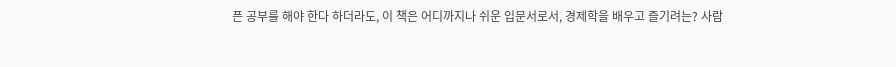픈 공부를 해야 한다 하더라도, 이 책은 어디까지나 쉬운 입문서로서, 경제학을 배우고 즐기려는? 사람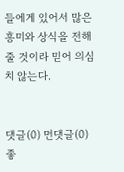들에게 있어서 많은 흥미와 상식을 전해 줄 것이라 믿어 의심치 않는다.


댓글(0) 먼댓글(0) 좋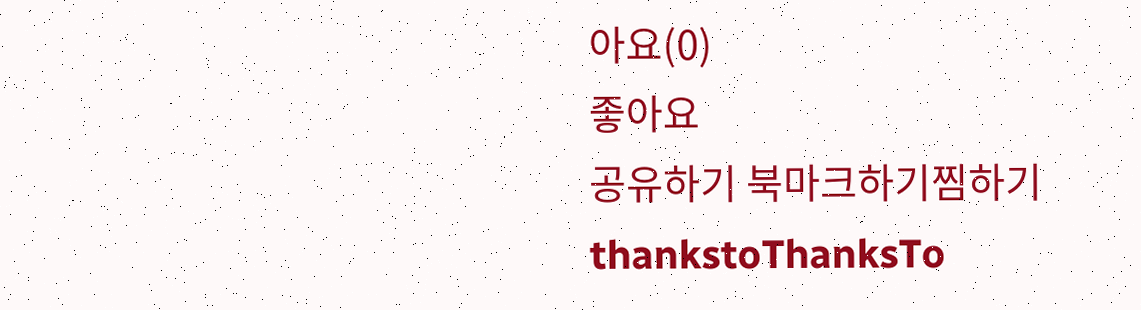아요(0)
좋아요
공유하기 북마크하기찜하기 thankstoThanksTo